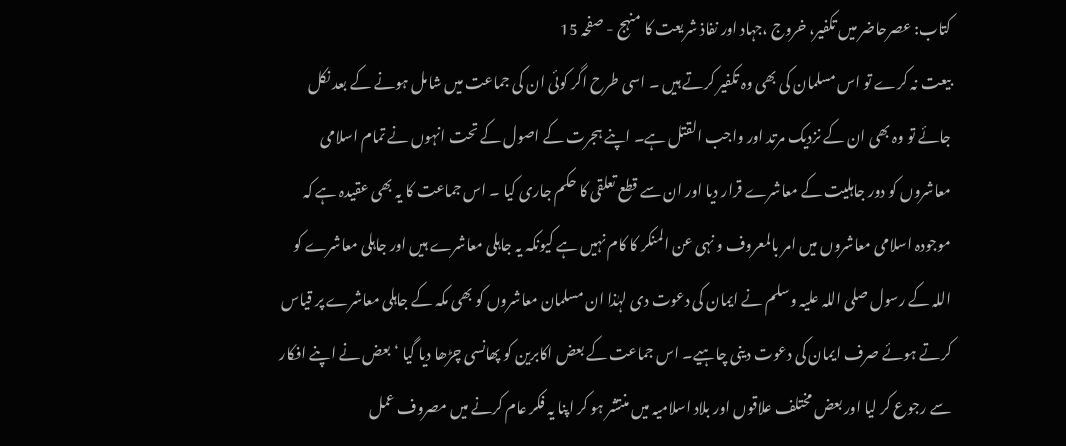کتاب: عصرحاضر میں تکفیر، خروج ،جہاد اور نفاذ شریعت کا منہج - صفحہ 15
بیعت نہ کرے تو اس مسلمان کی بھی وہ تکفیر کرتے ہیں ۔ اسی طرح اگر کوئی ان کی جماعت میں شامل ہونے کے بعد نکل جائے تو وہ بھی ان کے نزدیک مرتد اور واجب القتل ہے۔ اپنے ہجرت کے اصول کے تحت انہوں نے تمام اسلامی معاشروں کو دور جاہلیت کے معاشرے قرار دیا اور ان سے قطع تعلقی کا حکم جاری کیا ۔ اس جماعت کا یہ بھی عقیدہ ہے کہ موجودہ اسلامی معاشروں میں امر بالمعروف و نہی عن المنکر کا کام نہیں ہے کیونکہ یہ جاہلی معاشرے ہیں اور جاہلی معاشرے کو اللہ کے رسول صلی اللہ علیہ وسلم نے ایمان کی دعوت دی لہٰذا ان مسلمان معاشروں کو بھی مکہ کے جاہلی معاشرے پر قیاس کرتے ہوئے صرف ایمان کی دعوت دینی چاہیے۔ اس جماعت کے بعض اکابرین کو پھانسی چڑھا دیا گیا ‘ بعض نے اپنے افکار سے رجوع کر لیا اور بعض مختلف علاقوں اور بلاد اسلامیہ میں منتشر ہو کر اپنا یہ فکر عام کرنے میں مصروف عمل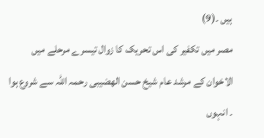ہیں ۔(9)
مصر میں تکفیر کی اس تحریک کا زوال تیسرے مرحلے میں الاخوان کے مرشد عام شیخ حسن الھضیبی رحمہ اللہ سے شروع ہوا ۔ انہوں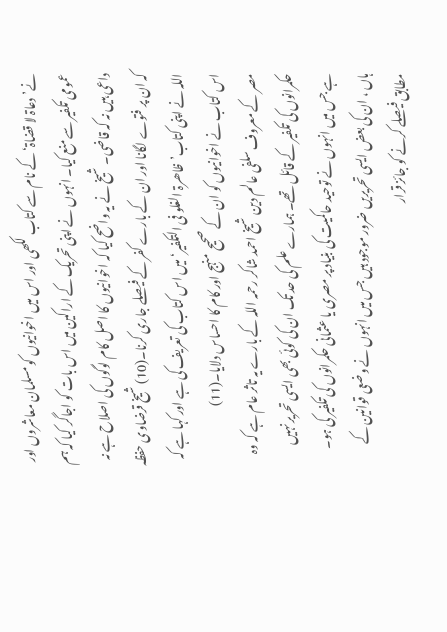نے’دعاۃ لا قضاۃ‘کے نام سے کتاب لکھی اور اس میں اخوانیوں کو مسلمان معاشروں اور عمومی تکفیر سے منع کیا۔ انہوں نے اپنی تحریک کے اراکین میں اس بات کو اجاگر کیا کہ ہم داعی ہیں نہ کہ قاضی۔ شیخ نے یہ واضح کیا کہ اخوانیوں کا اصل کام لوگوں کی اصلاح ہے نہ کہ ان پر فتوے لگانا اور ان کے بارے کفر کے فیصلے جاری کرنا۔(10) شیخ قرضاوی حفظہ اللہ نے اپنی کتاب’ظاھرۃ الغلو فی التکفیر‘میں اس کتاب کی تعریف کی ہے اور کہا ہے کہ اس کتاب نے اخوانیوں کو ان کے صحیح منہج اور کام کا احساس دلایا۔(11)
مصر کے معروف سلفی عالم دین شیخ احمد شاکر رحمہ اللہ کے بارے یہ تاثر عام ہے کہ وہ حکمرانوں کی تکفیر کے قائل تھے۔ ہمارے علم کی حد تک ان کی کوئی بھی ایسی تحریر نہیں ہے جس میں انہوں نے توحید حاکمیت کی بنیاد پر مصری یا عثمانی حکمرانوں کی تکفیر کی ہو۔ ہاں ، ان کی بعض ایسی تحریریں ضرور موجود ہیں جس میں انہوں نے وضعی قوانین کے مطابق فیصلے کرنے کو جائز قرار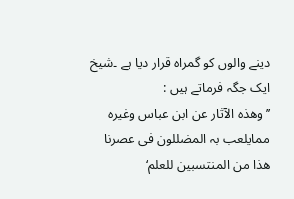دینے والوں کو گمراہ قرار دیا ہے ۔شیخ ایک جگہ فرماتے ہیں :
’’وھذہ الآثار عن ابن عباس وغیرہ ممایلعب بہ المضللون فی عصرنا ھذا من المنتسبین للعلم‘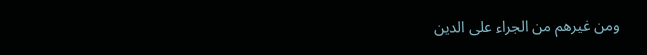ومن غیرھم من الجراء علی الدین